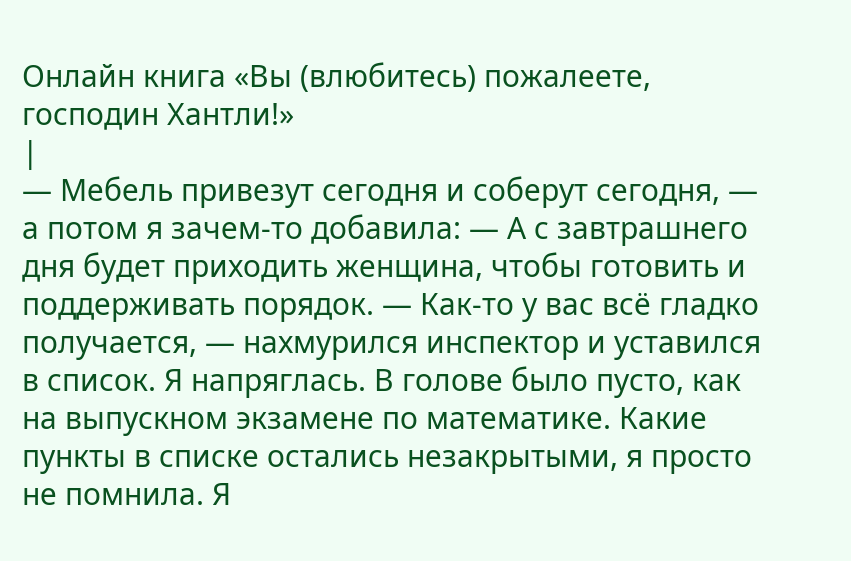Онлайн книга «Вы (влюбитесь) пожалеете, господин Хантли!»
|
— Мебель привезут сегодня и соберут сегодня, — а потом я зачем-то добавила: — А с завтрашнего дня будет приходить женщина, чтобы готовить и поддерживать порядок. — Как-то у вас всё гладко получается, — нахмурился инспектор и уставился в список. Я напряглась. В голове было пусто, как на выпускном экзамене по математике. Какие пункты в списке остались незакрытыми, я просто не помнила. Я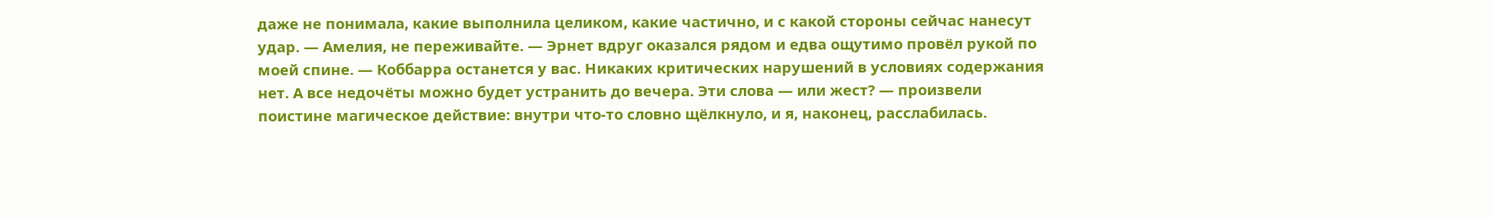даже не понимала, какие выполнила целиком, какие частично, и с какой стороны сейчас нанесут удар. — Амелия, не переживайте. — Эрнет вдруг оказался рядом и едва ощутимо провёл рукой по моей спине. — Коббарра останется у вас. Никаких критических нарушений в условиях содержания нет. А все недочёты можно будет устранить до вечера. Эти слова — или жест? — произвели поистине магическое действие: внутри что-то словно щёлкнуло, и я, наконец, расслабилась.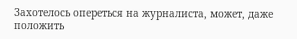Захотелось опереться на журналиста, может, даже положить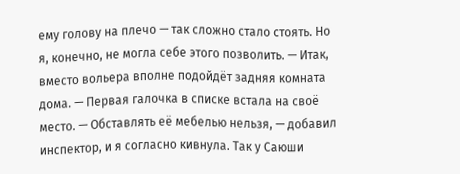ему голову на плечо — так сложно стало стоять. Но я, конечно, не могла себе этого позволить. — Итак, вместо вольера вполне подойдёт задняя комната дома. — Первая галочка в списке встала на своё место. — Обставлять её мебелью нельзя, — добавил инспектор, и я согласно кивнула. Так у Саюши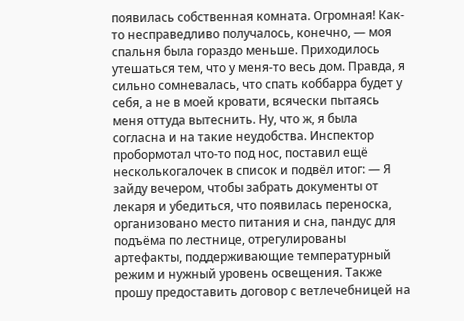появилась собственная комната. Огромная! Как-то несправедливо получалось, конечно, — моя спальня была гораздо меньше. Приходилось утешаться тем, что у меня-то весь дом. Правда, я сильно сомневалась, что спать коббарра будет у себя, а не в моей кровати, всячески пытаясь меня оттуда вытеснить. Ну, что ж, я была согласна и на такие неудобства. Инспектор пробормотал что-то под нос, поставил ещё несколькогалочек в список и подвёл итог: — Я зайду вечером, чтобы забрать документы от лекаря и убедиться, что появилась переноска, организовано место питания и сна, пандус для подъёма по лестнице, отрегулированы артефакты, поддерживающие температурный режим и нужный уровень освещения. Также прошу предоставить договор с ветлечебницей на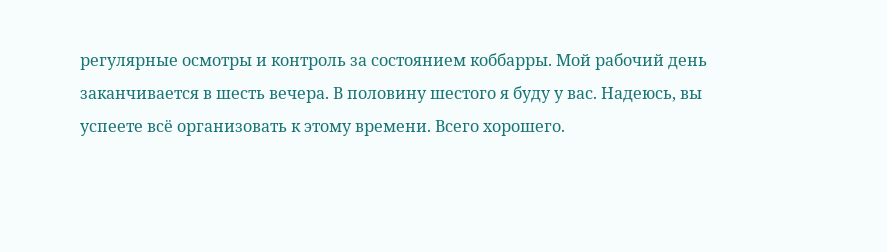регулярные осмотры и контроль за состоянием коббарры. Мой рабочий день заканчивается в шесть вечера. В половину шестого я буду у вас. Надеюсь, вы успеете всё организовать к этому времени. Всего хорошего.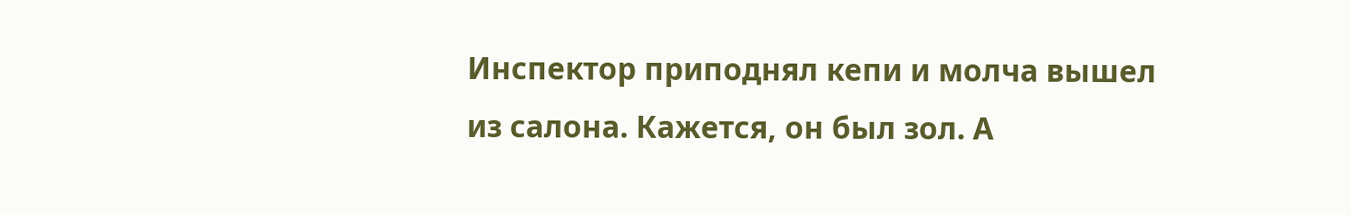Инспектор приподнял кепи и молча вышел из салона. Кажется, он был зол. А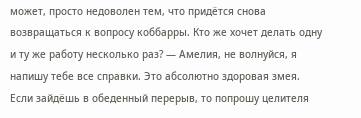может, просто недоволен тем, что придётся снова возвращаться к вопросу коббарры. Кто же хочет делать одну и ту же работу несколько раз? — Амелия, не волнуйся, я напишу тебе все справки. Это абсолютно здоровая змея. Если зайдёшь в обеденный перерыв, то попрошу целителя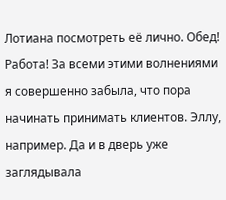Лотиана посмотреть её лично. Обед! Работа! За всеми этими волнениями я совершенно забыла, что пора начинать принимать клиентов. Эллу, например. Да и в дверь уже заглядывала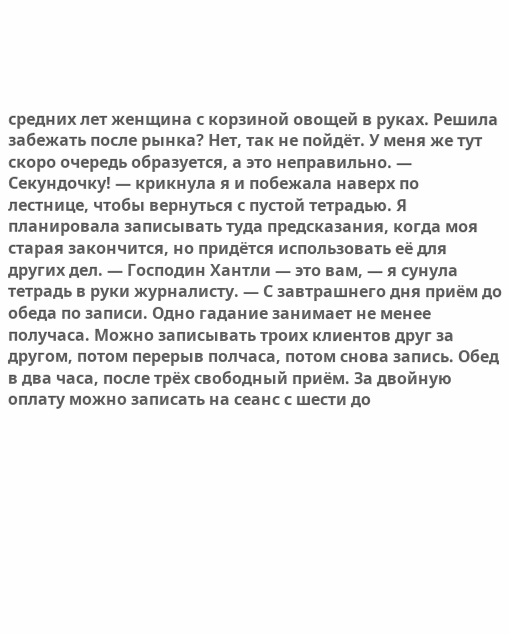средних лет женщина с корзиной овощей в руках. Решила забежать после рынка? Нет, так не пойдёт. У меня же тут скоро очередь образуется, а это неправильно. — Секундочку! — крикнула я и побежала наверх по лестнице, чтобы вернуться с пустой тетрадью. Я планировала записывать туда предсказания, когда моя старая закончится, но придётся использовать её для других дел. — Господин Хантли — это вам, — я сунула тетрадь в руки журналисту. — С завтрашнего дня приём до обеда по записи. Одно гадание занимает не менее получаса. Можно записывать троих клиентов друг за другом, потом перерыв полчаса, потом снова запись. Обед в два часа, после трёх свободный приём. За двойную оплату можно записать на сеанс с шести до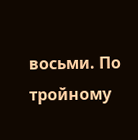восьми. По тройному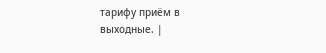тарифу приём в выходные. |